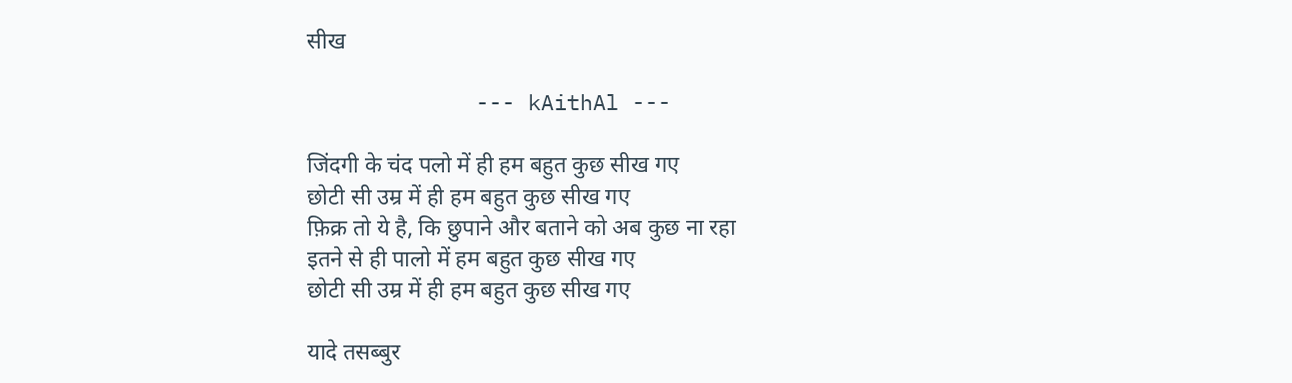सीख

             --- kAithAl ---

जिंदगी के चंद पलो में ही हम बहुत कुछ सीख गए
छोटी सी उम्र में ही हम बहुत कुछ सीख गए
फ़िक्र तो ये है, कि छुपाने और बताने को अब कुछ ना रहा
इतने से ही पालो में हम बहुत कुछ सीख गए
छोटी सी उम्र में ही हम बहुत कुछ सीख गए

यादे तसब्बुर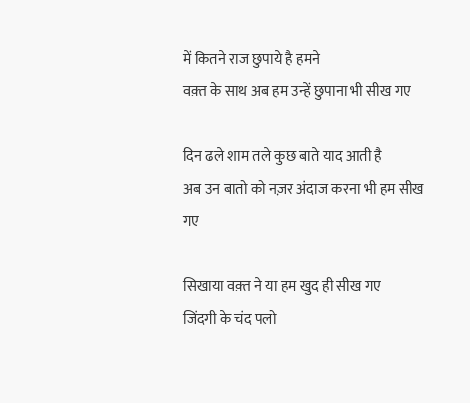में कितने राज छुपाये है हमने
वक़्त के साथ अब हम उन्हें छुपाना भी सीख गए

दिन ढले शाम तले कुछ बाते याद आती है
अब उन बातो को नज़र अंदाज करना भी हम सीख गए

सिखाया वक़्त ने या हम खुद ही सीख गए
जिंदगी के चंद पलो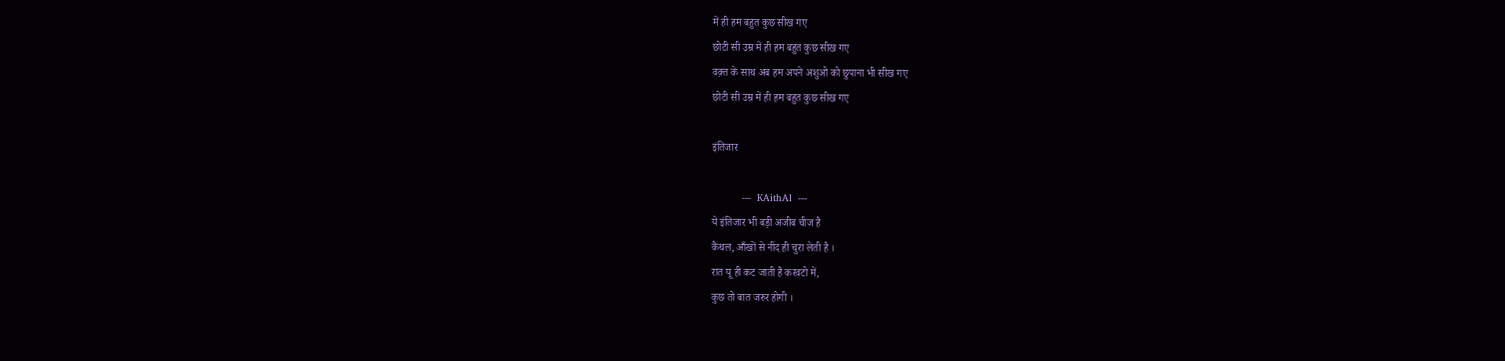में ही हम बहुत कुछ सीख गए
छोटी सी उम्र में ही हम बहुत कुछ सीख गए
वक़्त के साथ अब हम अपने अशुओ को छुपाना भी सीख गए
छोटी सी उम्र में ही हम बहुत कुछ सीख गए

इंतिजार

          ---  KAithAl  ---
ये इंतिजार भी बड़ी अजीब चीज है
कैथल, आँखों से नींद ही चुरा लेती है ।
रात यू ही कट जाती है करवटो में,
कुछ तो बात जरुर होगी ।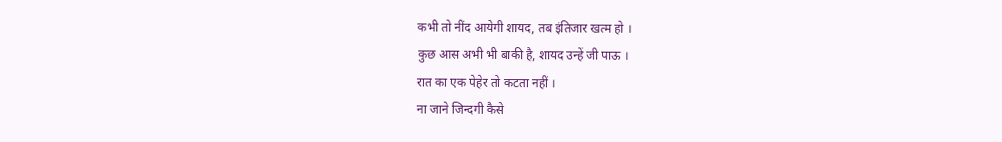कभी तो नींद आयेगी शायद, तब इंतिजार खत्म हो ।
कुछ आस अभी भी बाकी है, शायद उन्हें जी पाऊ ।
रात का एक पेहेर तो कटता नहीं ।
ना जाने जिन्दगी कैसे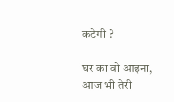कटेगी ?

घर का वो आइना, आज भी तेरी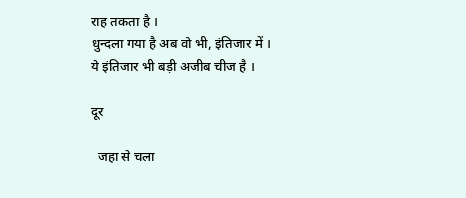राह तकता है ।
धुन्दला गया है अब वो भी, इंतिजार में ।
ये इंतिजार भी बड़ी अजीब चीज है ।

दूर

  जहा से चला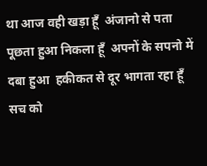था आज वही खड़ा हूँ  अंजानो से पता पूछता हुआ निकला हूँ  अपनों के सपनो में दबा हुआ  हकीकत से दूर भागता रहा हूँ सच को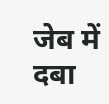जेब में दबा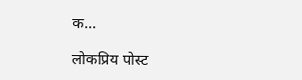क...

लोकप्रिय पोस्ट